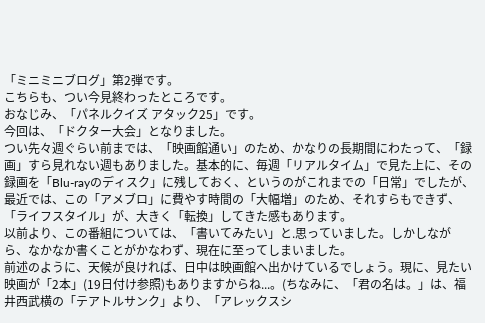「ミニミニブログ」第2弾です。
こちらも、つい今見終わったところです。
おなじみ、「パネルクイズ アタック25」です。
今回は、「ドクター大会」となりました。
つい先々週ぐらい前までは、「映画館通い」のため、かなりの長期間にわたって、「録画」すら見れない週もありました。基本的に、毎週「リアルタイム」で見た上に、その録画を「Blu-rayのディスク」に残しておく、というのがこれまでの「日常」でしたが、最近では、この「アメブロ」に費やす時間の「大幅増」のため、それすらもできず、「ライフスタイル」が、大きく「転換」してきた感もあります。
以前より、この番組については、「書いてみたい」と.思っていました。しかしながら、なかなか書くことがかなわず、現在に至ってしまいました。
前述のように、天候が良ければ、日中は映画館へ出かけているでしょう。現に、見たい映画が「2本」(19日付け参照)もありますからね...。(ちなみに、「君の名は。」は、福井西武横の「テアトルサンク」より、「アレックスシ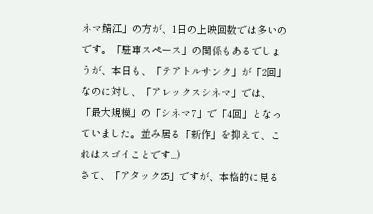ネマ鯖江」の方が、1日の上映回数では多いのです。「駐車スペース」の関係もあるでしょうが、本日も、「テアトルサンク」が「2回」なのに対し、「アレックスシネマ」では、「最大規模」の「シネマ7」で「4回」となっていました。並み居る「新作」を抑えて、これはスゴイことです...)
さて、「アタック25」ですが、本格的に見る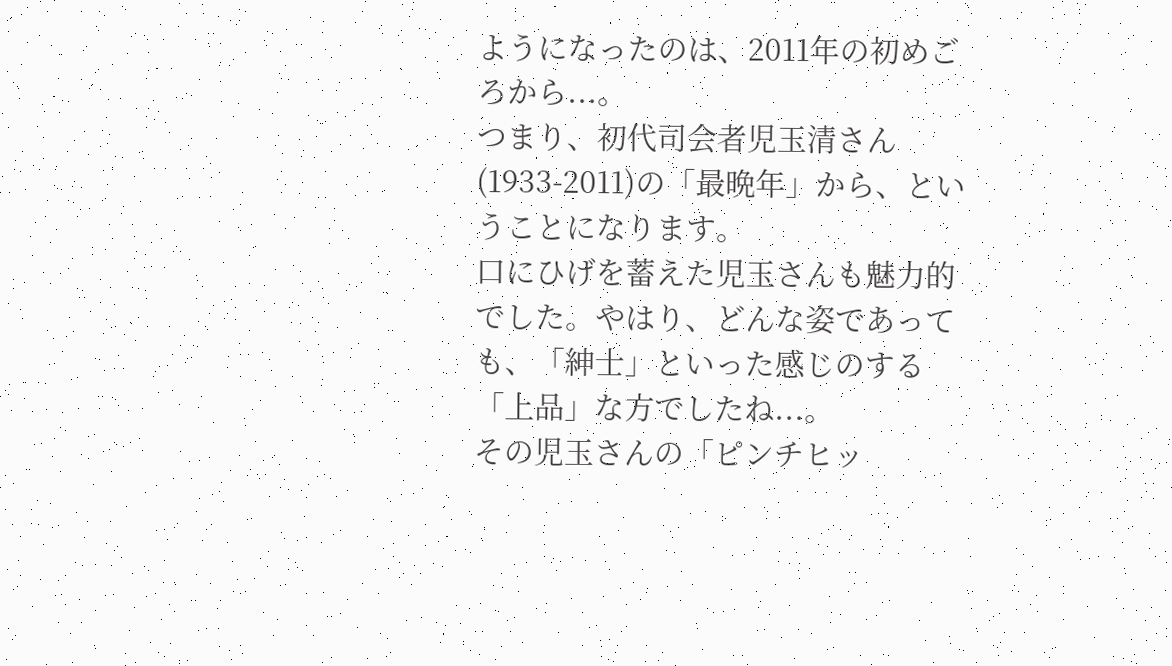ようになったのは、2011年の初めごろから...。
つまり、初代司会者児玉清さん(1933-2011)の「最晩年」から、ということになります。
口にひげを蓄えた児玉さんも魅力的でした。やはり、どんな姿であっても、「紳士」といった感じのする「上品」な方でしたね...。
その児玉さんの「ピンチヒッ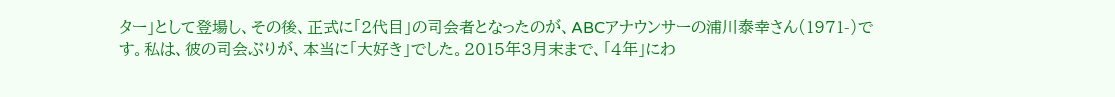ター」として登場し、その後、正式に「2代目」の司会者となったのが、ABCアナウンサーの浦川泰幸さん(1971-)です。私は、彼の司会ぶりが、本当に「大好き」でした。2015年3月末まで、「4年」にわ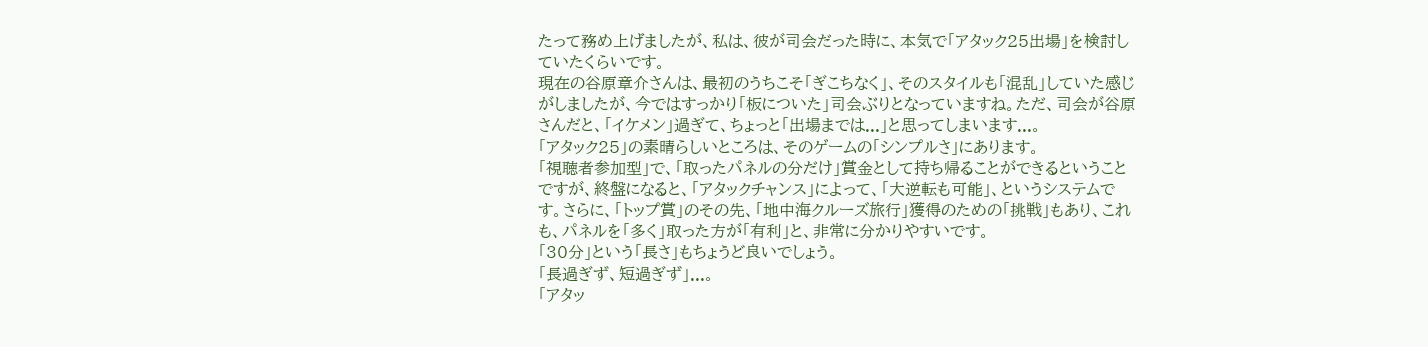たって務め上げましたが、私は、彼が司会だった時に、本気で「アタック25出場」を検討していたくらいです。
現在の谷原章介さんは、最初のうちこそ「ぎこちなく」、そのスタイルも「混乱」していた感じがしましたが、今ではすっかり「板についた」司会ぶりとなっていますね。ただ、司会が谷原さんだと、「イケメン」過ぎて、ちょっと「出場までは...」と思ってしまいます...。
「アタック25」の素晴らしいところは、そのゲームの「シンプルさ」にあります。
「視聴者参加型」で、「取ったパネルの分だけ」賞金として持ち帰ることができるということですが、終盤になると、「アタックチャンス」によって、「大逆転も可能」、というシステムです。さらに、「トップ賞」のその先、「地中海クルーズ旅行」獲得のための「挑戦」もあり、これも、パネルを「多く」取った方が「有利」と、非常に分かりやすいです。
「30分」という「長さ」もちょうど良いでしょう。
「長過ぎず、短過ぎず」...。
「アタッ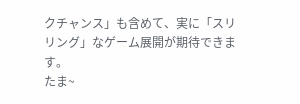クチャンス」も含めて、実に「スリリング」なゲーム展開が期待できます。
たま~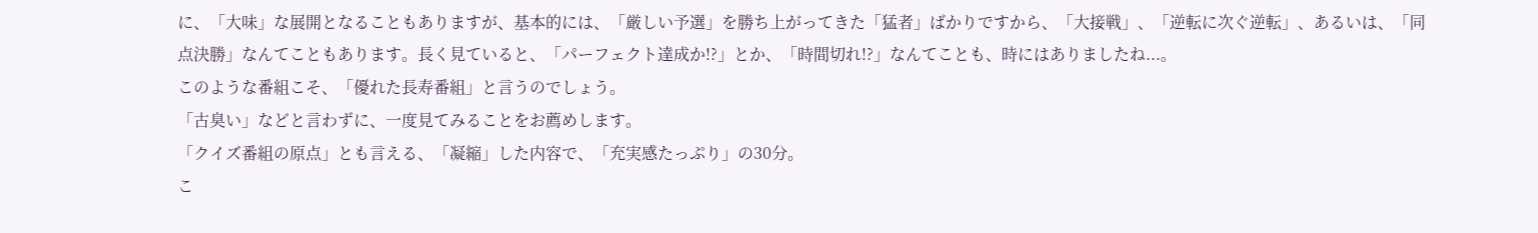に、「大味」な展開となることもありますが、基本的には、「厳しい予選」を勝ち上がってきた「猛者」ばかりですから、「大接戦」、「逆転に次ぐ逆転」、あるいは、「同点決勝」なんてこともあります。長く見ていると、「パーフェクト達成か!?」とか、「時間切れ!?」なんてことも、時にはありましたね...。
このような番組こそ、「優れた長寿番組」と言うのでしょう。
「古臭い」などと言わずに、一度見てみることをお薦めします。
「クイズ番組の原点」とも言える、「凝縮」した内容で、「充実感たっぷり」の30分。
こ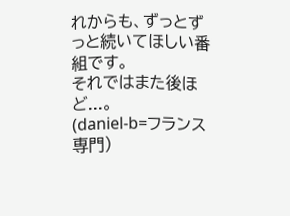れからも、ずっとずっと続いてほしい番組です。
それではまた後ほど...。
(daniel-b=フランス専門)